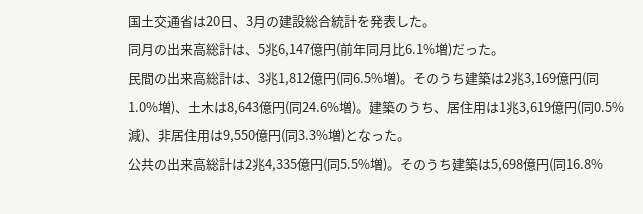国土交通省は20日、3月の建設総合統計を発表した。
同月の出来高総計は、5兆6,147億円(前年同月比6.1%増)だった。
民間の出来高総計は、3兆1,812億円(同6.5%増)。そのうち建築は2兆3,169億円(同1.0%増)、土木は8,643億円(同24.6%増)。建築のうち、居住用は1兆3,619億円(同0.5%減)、非居住用は9,550億円(同3.3%増)となった。
公共の出来高総計は2兆4,335億円(同5.5%増)。そのうち建築は5,698億円(同16.8%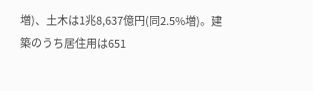増)、土木は1兆8,637億円(同2.5%増)。建築のうち居住用は651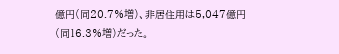億円(同20.7%増)、非居住用は5,047億円(同16.3%増)だった。